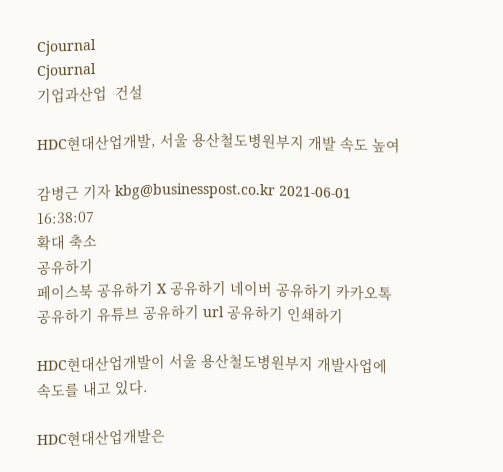Cjournal
Cjournal
기업과산업  건설

HDC현대산업개발, 서울 용산철도병원부지 개발 속도 높여

감병근 기자 kbg@businesspost.co.kr 2021-06-01 16:38:07
확대 축소
공유하기
페이스북 공유하기 X 공유하기 네이버 공유하기 카카오톡 공유하기 유튜브 공유하기 url 공유하기 인쇄하기

HDC현대산업개발이 서울 용산철도병원부지 개발사업에 속도를 내고 있다.

HDC현대산업개발은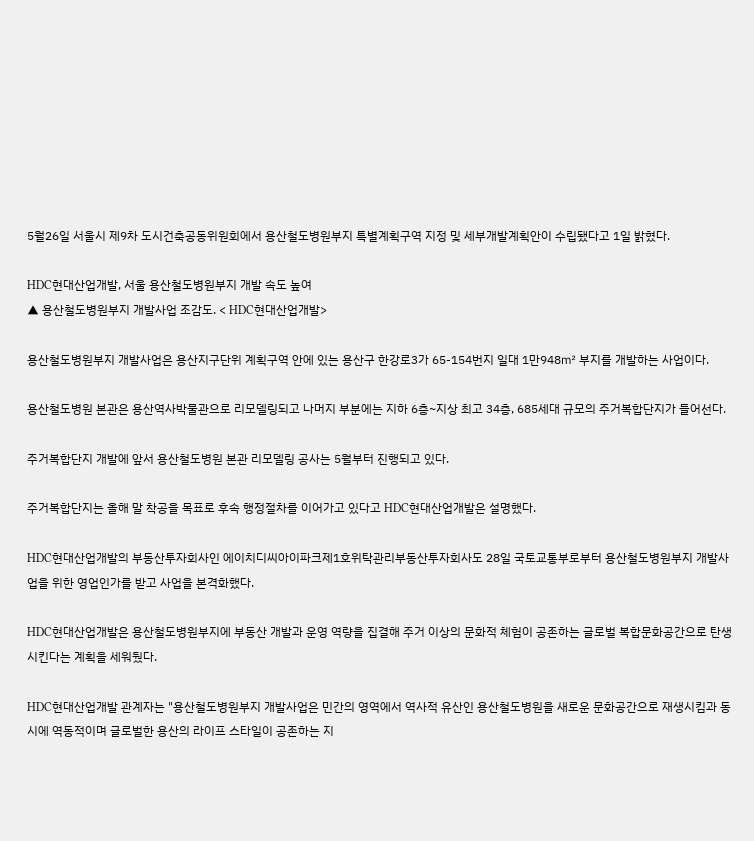5월26일 서울시 제9차 도시건축공동위원회에서 용산철도병원부지 특별계획구역 지정 및 세부개발계획안이 수립됐다고 1일 밝혔다.

HDC현대산업개발, 서울 용산철도병원부지 개발 속도 높여
▲ 용산철도병원부지 개발사업 조감도. < HDC현대산업개발>

용산철도병원부지 개발사업은 용산지구단위 계획구역 안에 있는 용산구 한강로3가 65-154번지 일대 1만948㎡ 부지를 개발하는 사업이다.

용산철도병원 본관은 용산역사박물관으로 리모델링되고 나머지 부분에는 지하 6층~지상 최고 34층, 685세대 규모의 주거복합단지가 들어선다.

주거복합단지 개발에 앞서 용산철도병원 본관 리모델링 공사는 5월부터 진행되고 있다.

주거복합단지는 올해 말 착공을 목표로 후속 행정절차를 이어가고 있다고 HDC현대산업개발은 설명했다.

HDC현대산업개발의 부동산투자회사인 에이치디씨아이파크제1호위탁관리부동산투자회사도 28일 국토교통부로부터 용산철도병원부지 개발사업을 위한 영업인가를 받고 사업을 본격화했다.

HDC현대산업개발은 용산철도병원부지에 부동산 개발과 운영 역량을 집결해 주거 이상의 문화적 체험이 공존하는 글로벌 복합문화공간으로 탄생시킨다는 계획을 세워뒀다.

HDC현대산업개발 관계자는 "용산철도병원부지 개발사업은 민간의 영역에서 역사적 유산인 용산철도병원을 새로운 문화공간으로 재생시킴과 동시에 역동적이며 글로벌한 용산의 라이프 스타일이 공존하는 지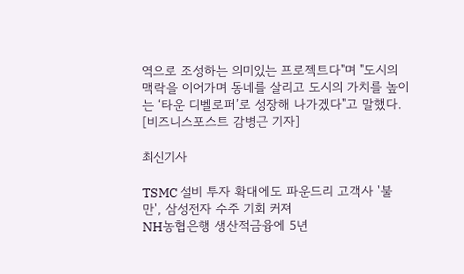역으로 조성하는 의미있는 프로젝트다"며 "도시의 맥락을 이어가며 동네를 살리고 도시의 가치를 높이는 ‘타운 디벨로퍼’로 성장해 나가겠다"고 말했다. [비즈니스포스트 감병근 기자]

최신기사

TSMC 설비 투자 확대에도 파운드리 고객사 '불만', 삼성전자 수주 기회 커져
NH농협은행 생산적금융에 5년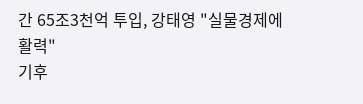간 65조3천억 투입, 강태영 "실물경제에 활력"
기후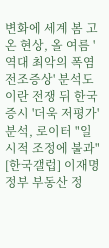변화에 세계 봄 고온 현상, 올 여름 '역대 최악의 폭염 전조증상' 분석도
이란 전쟁 뒤 한국 증시 '더욱 저평가' 분석, 로이터 "일시적 조정에 불과"
[한국갤럽] 이재명 정부 부동산 정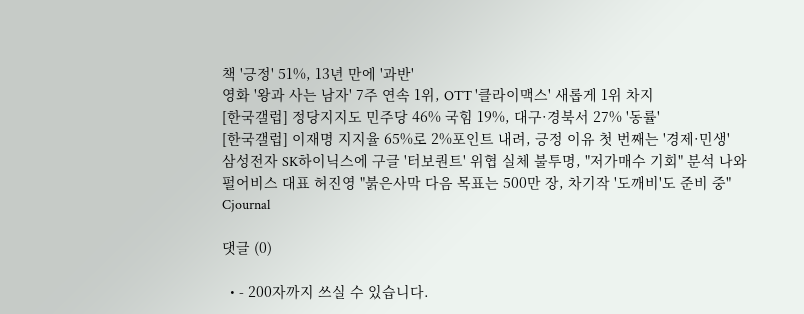책 '긍정' 51%, 13년 만에 '과반'
영화 '왕과 사는 남자' 7주 연속 1위, OTT '클라이맥스' 새롭게 1위 차지
[한국갤럽] 정당지지도 민주당 46% 국힘 19%, 대구·경북서 27% '동률'
[한국갤럽] 이재명 지지율 65%로 2%포인트 내려, 긍정 이유 첫 번째는 '경제·민생'
삼성전자 SK하이닉스에 구글 '터보퀀트' 위협 실체 불투명, "저가매수 기회" 분석 나와
펄어비스 대표 허진영 "붉은사막 다음 목표는 500만 장, 차기작 '도깨비'도 준비 중"
Cjournal

댓글 (0)

  • - 200자까지 쓰실 수 있습니다.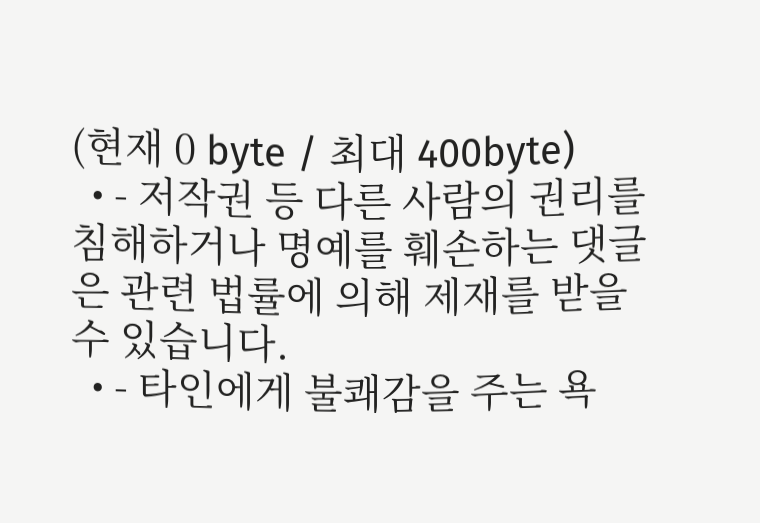(현재 0 byte / 최대 400byte)
  • - 저작권 등 다른 사람의 권리를 침해하거나 명예를 훼손하는 댓글은 관련 법률에 의해 제재를 받을 수 있습니다.
  • - 타인에게 불쾌감을 주는 욕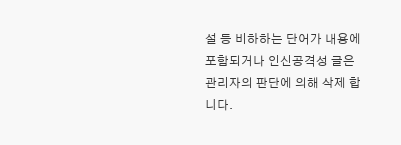설 등 비하하는 단어가 내용에 포함되거나 인신공격성 글은 관리자의 판단에 의해 삭제 합니다.